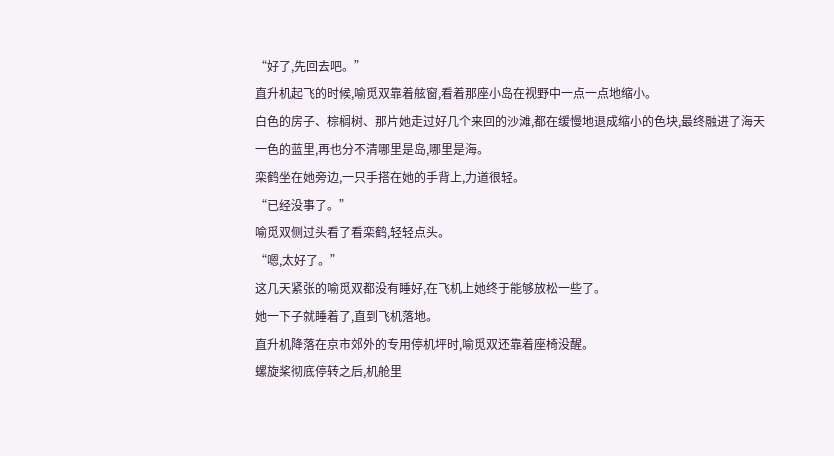“好了,先回去吧。”
直升机起飞的时候,喻觅双靠着舷窗,看着那座小岛在视野中一点一点地缩小。
白色的房子、棕榈树、那片她走过好几个来回的沙滩,都在缓慢地退成缩小的色块,最终融进了海天一色的蓝里,再也分不清哪里是岛,哪里是海。
栾鹤坐在她旁边,一只手搭在她的手背上,力道很轻。
“已经没事了。”
喻觅双侧过头看了看栾鹤,轻轻点头。
“嗯,太好了。”
这几天紧张的喻觅双都没有睡好,在飞机上她终于能够放松一些了。
她一下子就睡着了,直到飞机落地。
直升机降落在京市郊外的专用停机坪时,喻觅双还靠着座椅没醒。
螺旋桨彻底停转之后,机舱里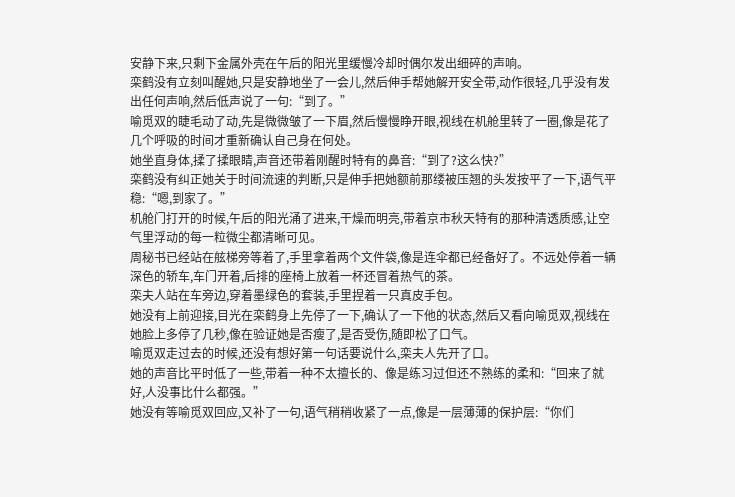安静下来,只剩下金属外壳在午后的阳光里缓慢冷却时偶尔发出细碎的声响。
栾鹤没有立刻叫醒她,只是安静地坐了一会儿,然后伸手帮她解开安全带,动作很轻,几乎没有发出任何声响,然后低声说了一句:“到了。”
喻觅双的睫毛动了动,先是微微皱了一下眉,然后慢慢睁开眼,视线在机舱里转了一圈,像是花了几个呼吸的时间才重新确认自己身在何处。
她坐直身体,揉了揉眼睛,声音还带着刚醒时特有的鼻音:“到了?这么快?”
栾鹤没有纠正她关于时间流速的判断,只是伸手把她额前那缕被压翘的头发按平了一下,语气平稳:“嗯,到家了。”
机舱门打开的时候,午后的阳光涌了进来,干燥而明亮,带着京市秋天特有的那种清透质感,让空气里浮动的每一粒微尘都清晰可见。
周秘书已经站在舷梯旁等着了,手里拿着两个文件袋,像是连伞都已经备好了。不远处停着一辆深色的轿车,车门开着,后排的座椅上放着一杯还冒着热气的茶。
栾夫人站在车旁边,穿着墨绿色的套装,手里捏着一只真皮手包。
她没有上前迎接,目光在栾鹤身上先停了一下,确认了一下他的状态,然后又看向喻觅双,视线在她脸上多停了几秒,像在验证她是否瘦了,是否受伤,随即松了口气。
喻觅双走过去的时候,还没有想好第一句话要说什么,栾夫人先开了口。
她的声音比平时低了一些,带着一种不太擅长的、像是练习过但还不熟练的柔和:“回来了就好,人没事比什么都强。”
她没有等喻觅双回应,又补了一句,语气稍稍收紧了一点,像是一层薄薄的保护层:“你们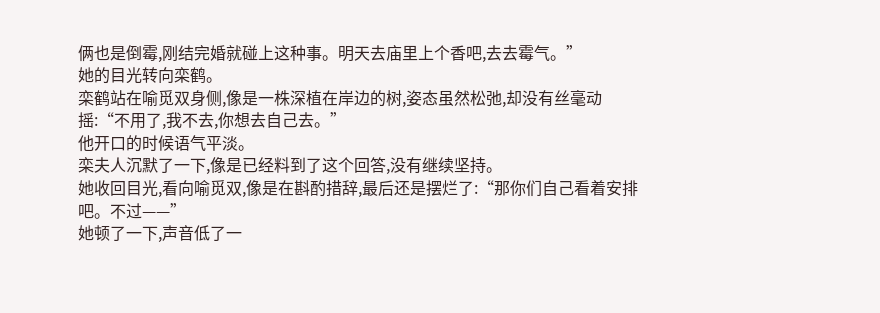俩也是倒霉,刚结完婚就碰上这种事。明天去庙里上个香吧,去去霉气。”
她的目光转向栾鹤。
栾鹤站在喻觅双身侧,像是一株深植在岸边的树,姿态虽然松弛,却没有丝毫动摇:“不用了,我不去,你想去自己去。”
他开口的时候语气平淡。
栾夫人沉默了一下,像是已经料到了这个回答,没有继续坚持。
她收回目光,看向喻觅双,像是在斟酌措辞,最后还是摆烂了:“那你们自己看着安排吧。不过——”
她顿了一下,声音低了一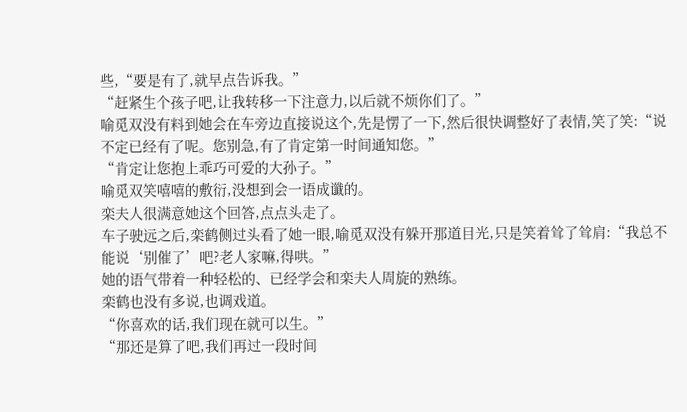些,“要是有了,就早点告诉我。”
“赶紧生个孩子吧,让我转移一下注意力,以后就不烦你们了。”
喻觅双没有料到她会在车旁边直接说这个,先是愣了一下,然后很快调整好了表情,笑了笑:“说不定已经有了呢。您别急,有了肯定第一时间通知您。”
“肯定让您抱上乖巧可爱的大孙子。”
喻觅双笑嘻嘻的敷衍,没想到会一语成谶的。
栾夫人很满意她这个回答,点点头走了。
车子驶远之后,栾鹤侧过头看了她一眼,喻觅双没有躲开那道目光,只是笑着耸了耸肩:“我总不能说‘别催了’吧?老人家嘛,得哄。”
她的语气带着一种轻松的、已经学会和栾夫人周旋的熟练。
栾鹤也没有多说,也调戏道。
“你喜欢的话,我们现在就可以生。”
“那还是算了吧,我们再过一段时间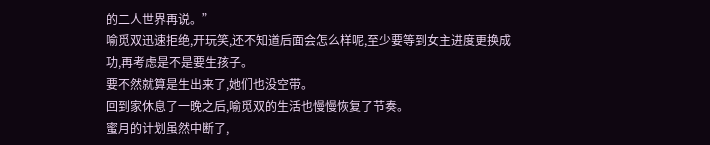的二人世界再说。”
喻觅双迅速拒绝,开玩笑,还不知道后面会怎么样呢,至少要等到女主进度更换成功,再考虑是不是要生孩子。
要不然就算是生出来了,她们也没空带。
回到家休息了一晚之后,喻觅双的生活也慢慢恢复了节奏。
蜜月的计划虽然中断了,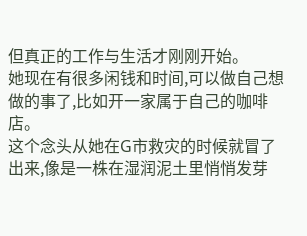但真正的工作与生活才刚刚开始。
她现在有很多闲钱和时间,可以做自己想做的事了,比如开一家属于自己的咖啡店。
这个念头从她在G市救灾的时候就冒了出来,像是一株在湿润泥土里悄悄发芽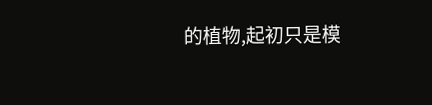的植物,起初只是模